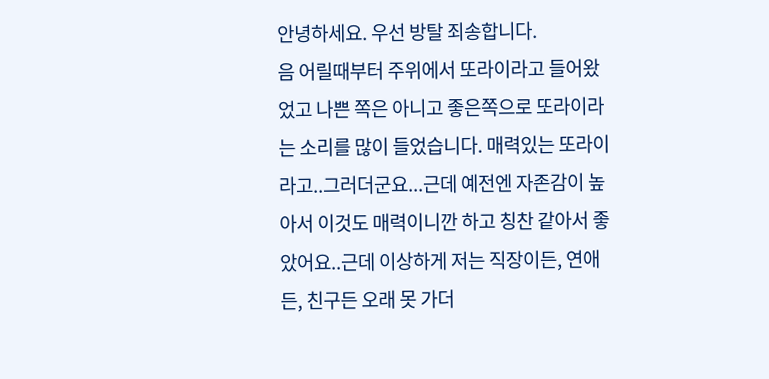안녕하세요. 우선 방탈 죄송합니다.
음 어릴때부터 주위에서 또라이라고 들어왔었고 나쁜 쪽은 아니고 좋은쪽으로 또라이라는 소리를 많이 들었습니다. 매력있는 또라이라고..그러더군요...근데 예전엔 자존감이 높아서 이것도 매력이니깐 하고 칭찬 같아서 좋았어요..근데 이상하게 저는 직장이든, 연애든, 친구든 오래 못 가더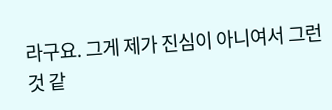라구요. 그게 제가 진심이 아니여서 그런 것 같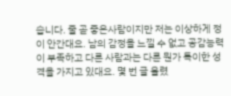습니다. 줄 곧 좋은사람이지만 저는 이상하게 정이 안간대요. 남의 감정을 느낄 수 없고 공감능력이 부족하고 다른 사람과는 다른 뭔가 특이한 성격을 가지고 있대요. 몇 번 글 올렸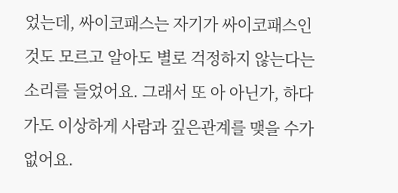었는데, 싸이코패스는 자기가 싸이코패스인것도 모르고 알아도 별로 걱정하지 않는다는 소리를 들었어요. 그래서 또 아 아닌가, 하다가도 이상하게 사람과 깊은관계를 맺을 수가 없어요.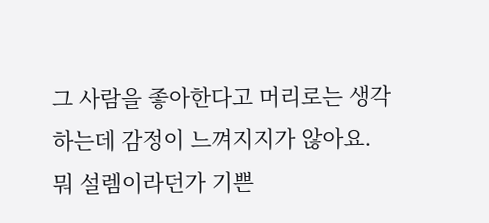그 사람을 좋아한다고 머리로는 생각하는데 감정이 느껴지지가 않아요. 뭐 설렘이라던가 기쁜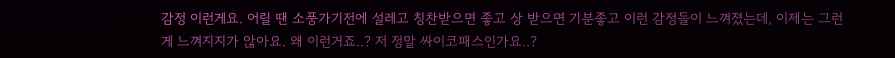감정 이런게요. 어릴 땐 소풍가기전에 설레고 칭찬받으면 좋고 상 받으면 기분좋고 이런 감정들이 느껴졌는데, 이제는 그런게 느껴지지가 않아요. 왜 이런거죠..? 저 정말 싸이코패스인가요..?